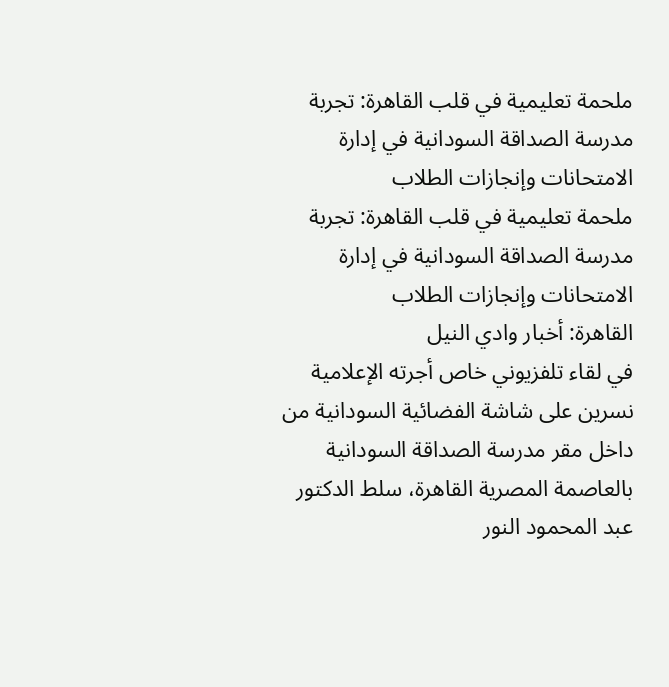ملحمة تعليمية في قلب القاهرة: تجربة مدرسة الصداقة السودانية في إدارة الامتحانات وإنجازات الطلاب
ملحمة تعليمية في قلب القاهرة: تجربة مدرسة الصداقة السودانية في إدارة الامتحانات وإنجازات الطلاب
القاهرة: أخبار وادي النيل
في لقاء تلفزيوني خاص أجرته الإعلامية نسرين على شاشة الفضائية السودانية من داخل مقر مدرسة الصداقة السودانية بالعاصمة المصرية القاهرة، سلط الدكتور عبد المحمود النور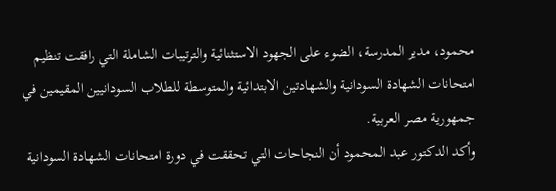محمود، مدير المدرسة، الضوء على الجهود الاستثنائية والترتيبات الشاملة التي رافقت تنظيم امتحانات الشهادة السودانية والشهادتين الابتدائية والمتوسطة للطلاب السودانيين المقيمين في جمهورية مصر العربية.
وأكد الدكتور عبد المحمود أن النجاحات التي تحققت في دورة امتحانات الشهادة السودانية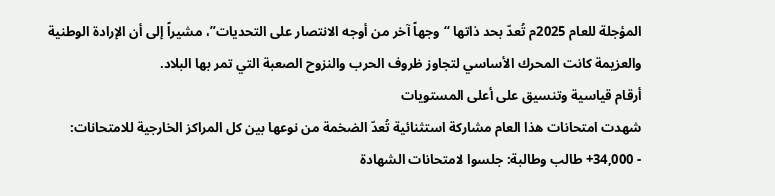المؤجلة للعام 2025م تُعدّ بحد ذاتها “وجهاً آخر من أوجه الانتصار على التحديات”، مشيراً إلى أن الإرادة الوطنية والعزيمة كانت المحرك الأساسي لتجاوز ظروف الحرب والنزوح الصعبة التي تمر بها البلاد.
أرقام قياسية وتنسيق على أعلى المستويات
شهدت امتحانات هذا العام مشاركة استثنائية تُعدّ الضخمة من نوعها بين كل المراكز الخارجية للامتحانات:
- 34,000+ طالب وطالبة: جلسوا لامتحانات الشهادة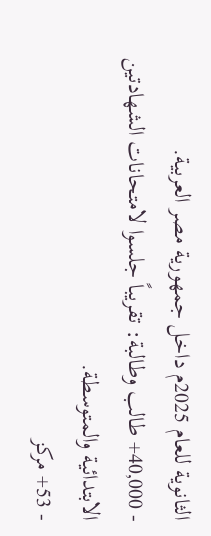الثانوية للعام 2025م داخل جمهورية مصر العربية.
- 40,000+ طالب وطالبة: تقريباً جلسوا لامتحانات الشهادتين الابتدائية والمتوسطة.
- 53+ مركز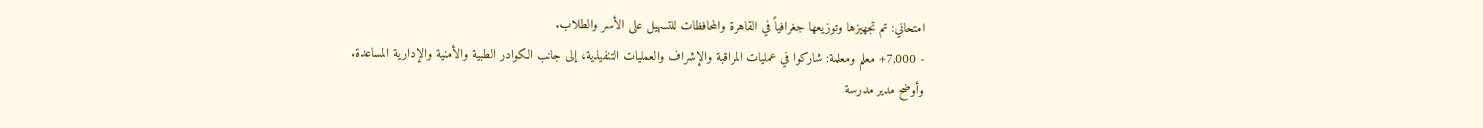امتحاني: تم تجهيزها وتوزيعها جغرافياً في القاهرة والمحافظات للتسهيل على الأسر والطلاب.
- 7,000+ معلم ومعلمة: شاركوا في عمليات المراقبة والإشراف والعمليات التنفيذية، إلى جانب الكوادر الطبية والأمنية والإدارية المساعدة.
وأوضح مدير مدرسة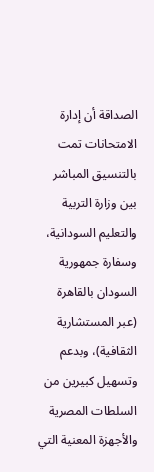الصداقة أن إدارة الامتحانات تمت بالتنسيق المباشر بين وزارة التربية والتعليم السودانية، وسفارة جمهورية السودان بالقاهرة (عبر المستشارية الثقافية)، وبدعم وتسهيل كبيرين من السلطات المصرية والأجهزة المعنية التي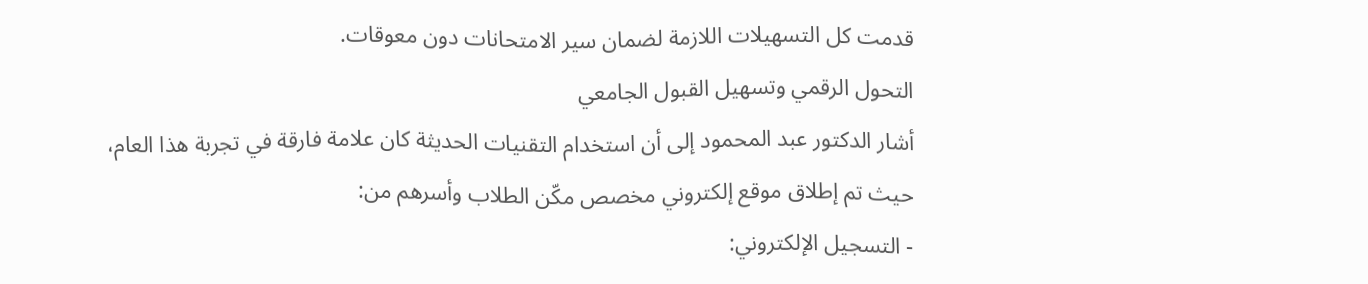قدمت كل التسهيلات اللازمة لضمان سير الامتحانات دون معوقات.
التحول الرقمي وتسهيل القبول الجامعي
أشار الدكتور عبد المحمود إلى أن استخدام التقنيات الحديثة كان علامة فارقة في تجربة هذا العام، حيث تم إطلاق موقع إلكتروني مخصص مكّن الطلاب وأسرهم من:
- التسجيل الإلكتروني: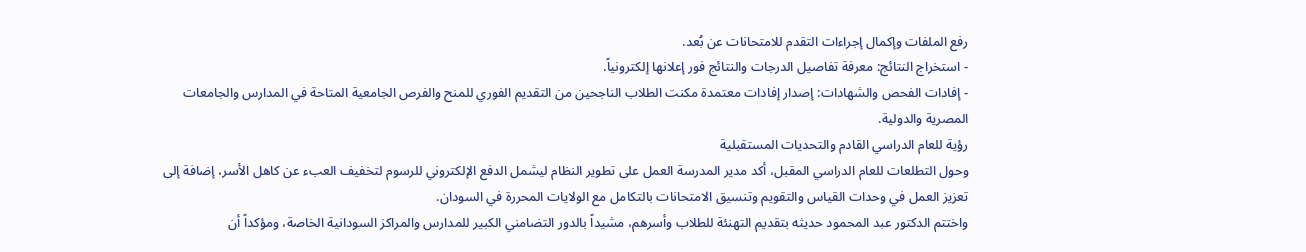رفع الملفات وإكمال إجراءات التقدم للامتحانات عن بُعد.
- استخراج النتائج: معرفة تفاصيل الدرجات والنتائج فور إعلانها إلكترونياً.
- إفادات الفحص والشهادات: إصدار إفادات معتمدة مكنت الطلاب الناجحين من التقديم الفوري للمنح والفرص الجامعية المتاحة في المدارس والجامعات المصرية والدولية.
رؤية للعام الدراسي القادم والتحديات المستقبلية
وحول التطلعات للعام الدراسي المقبل، أكد مدير المدرسة العمل على تطوير النظام ليشمل الدفع الإلكتروني للرسوم لتخفيف العبء عن كاهل الأسر، إضافة إلى تعزيز العمل في وحدات القياس والتقويم وتنسيق الامتحانات بالتكامل مع الولايات المحررة في السودان.
واختتم الدكتور عبد المحمود حديثه بتقديم التهنئة للطلاب وأسرهم، مشيداً بالدور التضامني الكبير للمدارس والمراكز السودانية الخاصة، ومؤكداً أن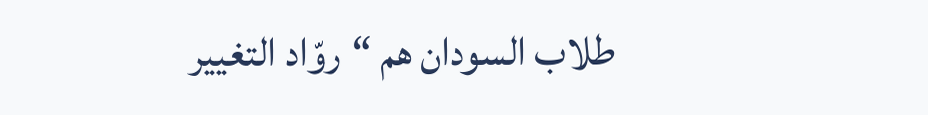طلاب السودان هم “روّاد التغيير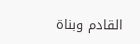القادم وبناة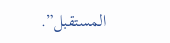المستقبل”.